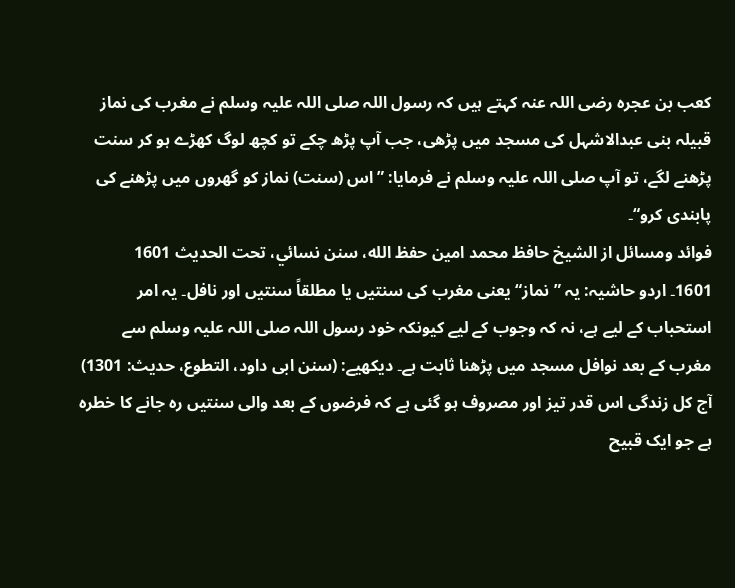کعب بن عجرہ رضی اللہ عنہ کہتے ہیں کہ رسول اللہ صلی اللہ علیہ وسلم نے مغرب کی نماز قبیلہ بنی عبدالاشہل کی مسجد میں پڑھی، جب آپ پڑھ چکے تو کچھ لوگ کھڑے ہو کر سنت پڑھنے لگے، تو آپ صلی اللہ علیہ وسلم نے فرمایا: ”اس (سنت) نماز کو گھروں میں پڑھنے کی پابندی کرو“۔
فوائد ومسائل از الشيخ حافظ محمد امين حفظ الله، سنن نسائي، تحت الحديث 1601
1601۔ اردو حاشیہ: یہ ”نماز“ یعنی مغرب کی سنتیں یا مطلقاً سنتیں اور نافل۔ یہ امر استحباب کے لیے ہے، نہ کہ وجوب کے لیے کیونکہ خود رسول اللہ صلی اللہ علیہ وسلم سے مغرب کے بعد نوافل مسجد میں پڑھنا ثابت ہے۔ دیکھیے: (سنن ابی داود، التطوع، حدیث: 1301) آج کل زندگی اس قدر تیز اور مصروف ہو گئی ہے کہ فرضوں کے بعد والی سنتیں رہ جانے کا خطرہ ہے جو ایک قبیح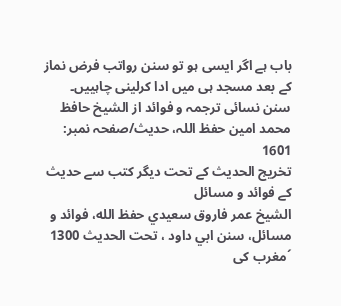باب ہے اگر ایسی ہو تو سنن رواتب فرض نماز کے بعد مسجد ہی میں ادا کرلینی چاہییں۔
سنن نسائی ترجمہ و فوائد از الشیخ حافظ محمد امین حفظ اللہ، حدیث/صفحہ نمبر: 1601
تخریج الحدیث کے تحت دیگر کتب سے حدیث کے فوائد و مسائل
الشيخ عمر فاروق سعيدي حفظ الله، فوائد و مسائل، سنن ابي داود ، تحت الحديث 1300
´مغرب کی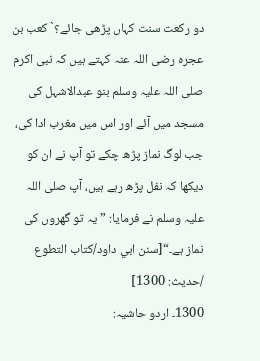دو رکعت سنت کہاں پڑھی جائے؟` کعب بن عجرہ رضی اللہ عنہ کہتے ہیں کہ نبی اکرم صلی اللہ علیہ وسلم بنو عبدالاشہل کی مسجد میں آئے اور اس میں مغرب ادا کی، جب لوگ نماز پڑھ چکے تو آپ نے ان کو دیکھا کہ نفل پڑھ رہے ہیں، آپ صلی اللہ علیہ وسلم نے فرمایا: ”یہ تو گھروں کی نماز ہے۔“[سنن ابي داود/كتاب التطوع /حدیث: 1300]
1300۔ اردو حاشیہ: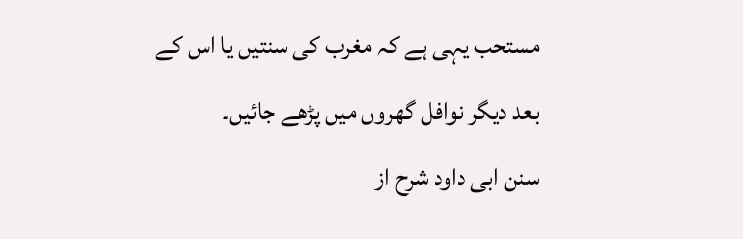مستحب یہی ہے کہ مغرب کی سنتیں یا اس کے بعد دیگر نوافل گھروں میں پڑھے جائیں۔
سنن ابی داود شرح از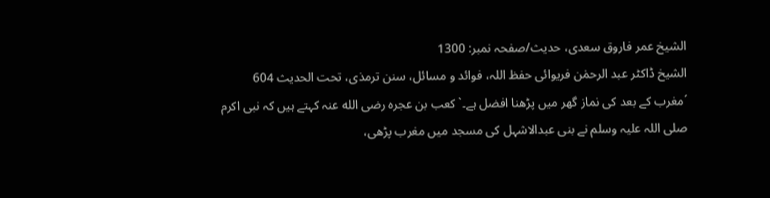الشیخ عمر فاروق سعدی، حدیث/صفحہ نمبر: 1300
الشیخ ڈاکٹر عبد الرحمٰن فریوائی حفظ اللہ، فوائد و مسائل، سنن ترمذی، تحت الحديث 604
´مغرب کے بعد کی نماز گھر میں پڑھنا افضل ہے۔` کعب بن عجرہ رضی الله عنہ کہتے ہیں کہ نبی اکرم صلی اللہ علیہ وسلم نے بنی عبدالاشہل کی مسجد میں مغرب پڑھی،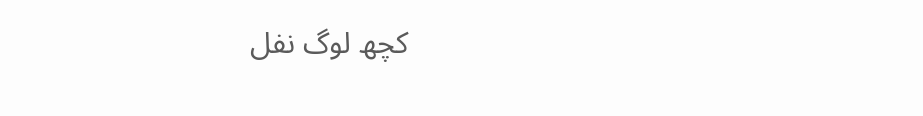کچھ لوگ نفل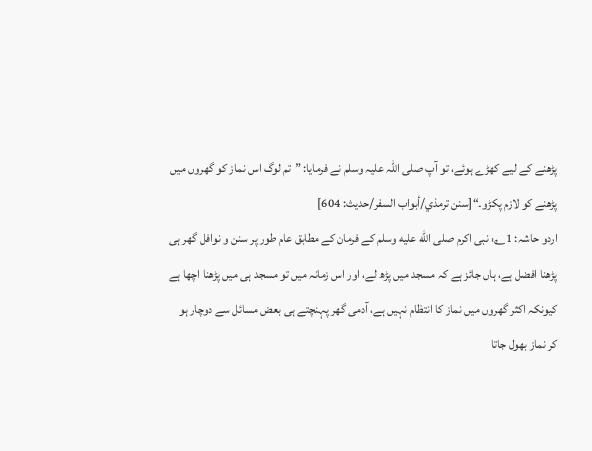پڑھنے کے لیے کھڑے ہوئے، تو آپ صلی اللہ علیہ وسلم نے فرمایا: ”تم لوگ اس نماز کو گھروں میں پڑھنے کو لازم پکڑو۔“[سنن ترمذي/أبواب السفر/حدیث: 604]
اردو حاشہ: 1؎: نبی اکرم صلى الله عليه وسلم کے فرمان کے مطابق عام طور پر سنن و نوافل گھر ہی پڑھنا افضل ہے، ہاں جائز ہے کہ مسجد میں پڑھ لے، اور اس زمانہ میں تو مسجد ہی میں پڑھنا اچھا ہے کیونکہ اکثر گھروں میں نماز کا انتظام نہیں ہے، آدمی گھر پہنچتے ہی بعض مسائل سے دوچار ہو کر نماز بھول جاتا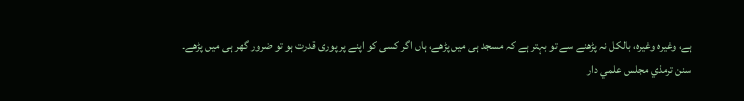ہے، وغیرہ وغیرہ، بالکل نہ پڑھنے سے تو بہتر ہے کہ مسجد ہی میں پڑھے، ہاں اگر کسی کو اپنے پر پوری قدرت ہو تو ضرور گھر ہی میں پڑھے۔
سنن ترمذي مجلس علمي دار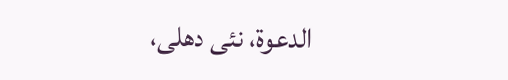الدعوة، نئى دهلى،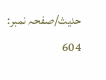حدیث/صفحہ نمبر: 604